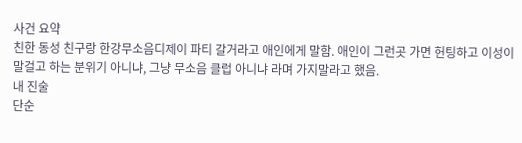사건 요약
친한 동성 친구랑 한강무소음디제이 파티 갈거라고 애인에게 말함. 애인이 그런곳 가면 헌팅하고 이성이 말걸고 하는 분위기 아니냐, 그냥 무소음 클럽 아니냐 라며 가지말라고 했음.
내 진술
단순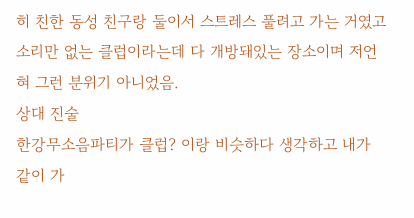히 친한 동성 친구랑 둘이서 스트레스 풀려고 가는 거였고 소리만 없는 클럽이라는데 다 개방돼있는 장소이며 저언혀 그런 분위기 아니었음.
상대 진술
한강무소음파티가 클럽? 이랑 비슷하다 생각하고 내가 같이 가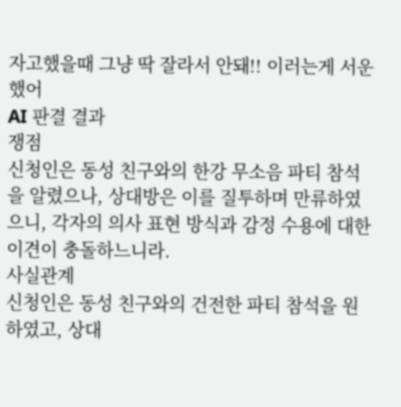자고했을때 그냥 딱 잘라서 안돼!! 이러는게 서운했어
AI 판결 결과
쟁점
신청인은 동성 친구와의 한강 무소음 파티 참석을 알렸으나, 상대방은 이를 질투하며 만류하였으니, 각자의 의사 표현 방식과 감정 수용에 대한 이견이 충돌하느니라.
사실관계
신청인은 동성 친구와의 건전한 파티 참석을 원하였고, 상대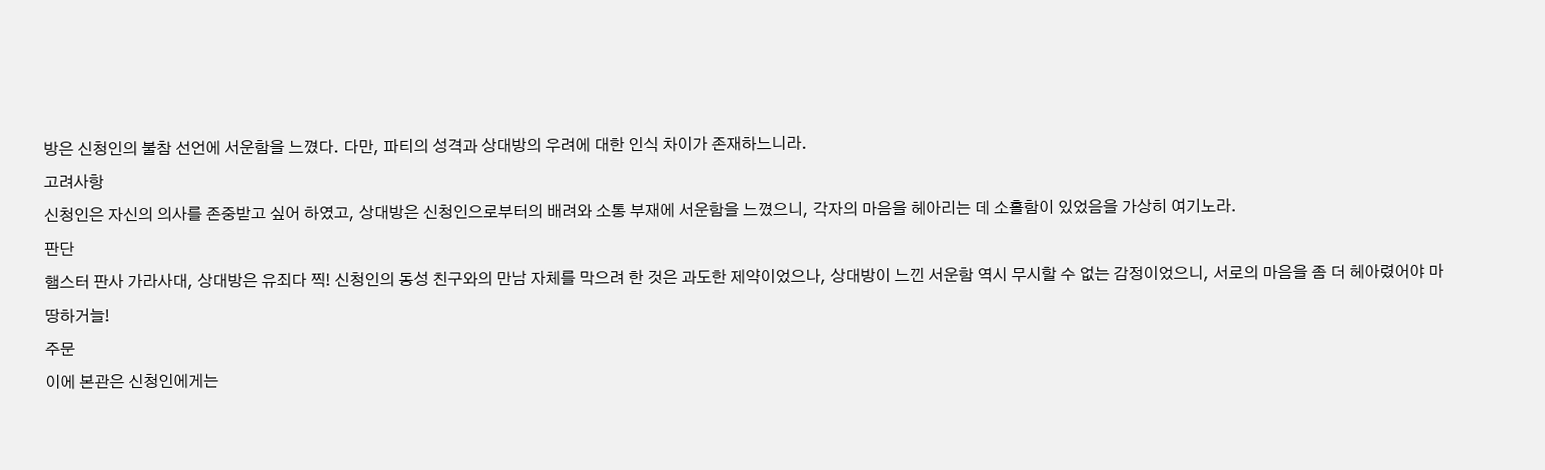방은 신청인의 불참 선언에 서운함을 느꼈다. 다만, 파티의 성격과 상대방의 우려에 대한 인식 차이가 존재하느니라.
고려사항
신청인은 자신의 의사를 존중받고 싶어 하였고, 상대방은 신청인으로부터의 배려와 소통 부재에 서운함을 느꼈으니, 각자의 마음을 헤아리는 데 소홀함이 있었음을 가상히 여기노라.
판단
햄스터 판사 가라사대, 상대방은 유죄다 찍! 신청인의 동성 친구와의 만남 자체를 막으려 한 것은 과도한 제약이었으나, 상대방이 느낀 서운함 역시 무시할 수 없는 감정이었으니, 서로의 마음을 좀 더 헤아렸어야 마땅하거늘!
주문
이에 본관은 신청인에게는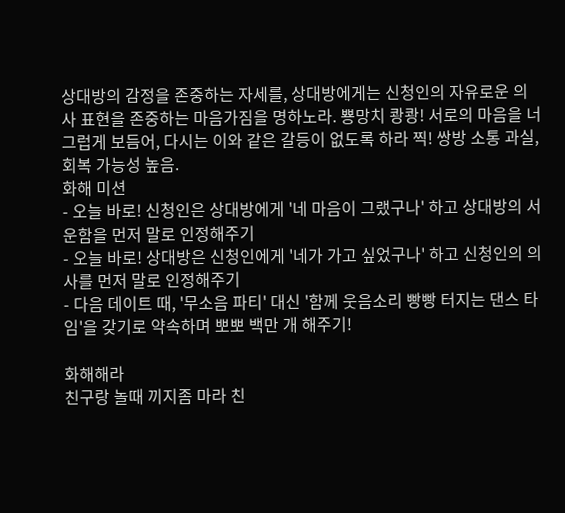상대방의 감정을 존중하는 자세를, 상대방에게는 신청인의 자유로운 의사 표현을 존중하는 마음가짐을 명하노라. 뿅망치 쾅쾅! 서로의 마음을 너그럽게 보듬어, 다시는 이와 같은 갈등이 없도록 하라 찍! 쌍방 소통 과실, 회복 가능성 높음.
화해 미션
- 오늘 바로! 신청인은 상대방에게 '네 마음이 그랬구나' 하고 상대방의 서운함을 먼저 말로 인정해주기
- 오늘 바로! 상대방은 신청인에게 '네가 가고 싶었구나' 하고 신청인의 의사를 먼저 말로 인정해주기
- 다음 데이트 때, '무소음 파티' 대신 '함께 웃음소리 빵빵 터지는 댄스 타임'을 갖기로 약속하며 뽀뽀 백만 개 해주기!

화해해라
친구랑 놀때 끼지좀 마라 친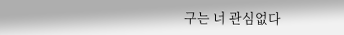구는 너 관심없다